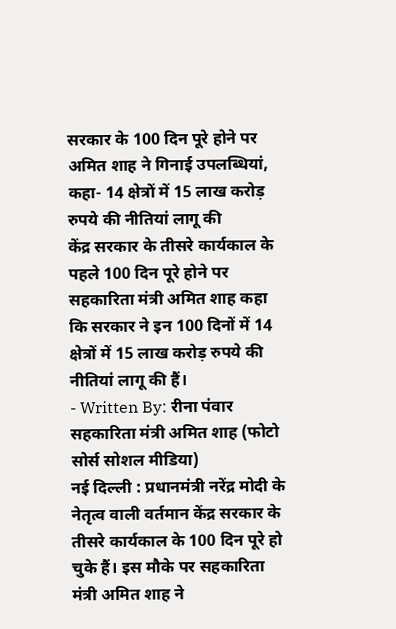सरकार के 100 दिन पूरे होने पर अमित शाह ने गिनाई उपलब्धियां, कहा- 14 क्षेत्रों में 15 लाख करोड़ रुपये की नीतियां लागू की
केंद्र सरकार के तीसरे कार्यकाल के पहले 100 दिन पूरे होने पर सहकारिता मंत्री अमित शाह कहा कि सरकार ने इन 100 दिनों में 14 क्षेत्रों में 15 लाख करोड़ रुपये की नीतियां लागू की हैं।
- Written By: रीना पंवार
सहकारिता मंत्री अमित शाह (फोटो सोर्स सोशल मीडिया)
नई दिल्ली : प्रधानमंत्री नरेंद्र मोदी के नेतृत्व वाली वर्तमान केंद्र सरकार के तीसरे कार्यकाल के 100 दिन पूरे हो चुके हैं। इस मौके पर सहकारिता मंत्री अमित शाह ने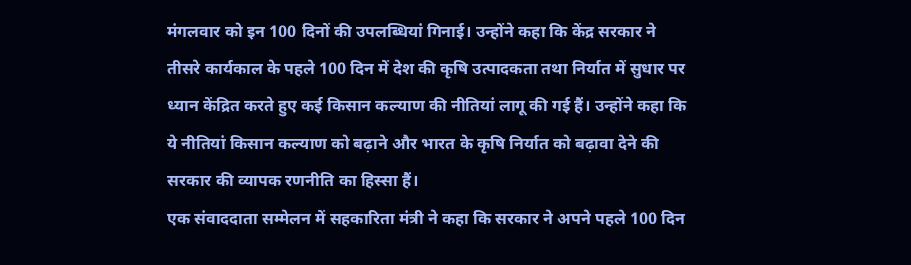मंगलवार को इन 100 दिनों की उपलब्धियां गिनाई। उन्होंने कहा कि केंद्र सरकार ने तीसरे कार्यकाल के पहले 100 दिन में देश की कृषि उत्पादकता तथा निर्यात में सुधार पर ध्यान केंद्रित करते हुए कई किसान कल्याण की नीतियां लागू की गई हैं। उन्होंने कहा कि ये नीतियां किसान कल्याण को बढ़ाने और भारत के कृषि निर्यात को बढ़ावा देने की सरकार की व्यापक रणनीति का हिस्सा हैं।
एक संवाददाता सम्मेलन में सहकारिता मंत्री ने कहा कि सरकार ने अपने पहले 100 दिन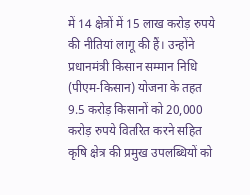में 14 क्षेत्रों में 15 लाख करोड़ रुपये की नीतियां लागू की हैं। उन्होंने प्रधानमंत्री किसान सम्मान निधि (पीएम-किसान) योजना के तहत 9.5 करोड़ किसानों को 20,000 करोड़ रुपये वितरित करने सहित कृषि क्षेत्र की प्रमुख उपलब्धियों को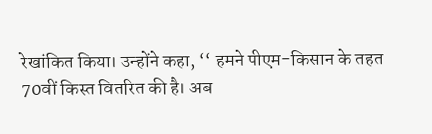रेखांकित किया। उन्होंने कहा, ‘‘ हमने पीएम-किसान के तहत 70वीं किस्त वितरित की है। अब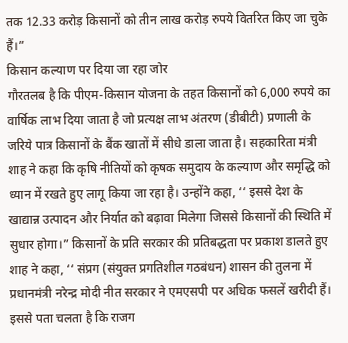तक 12.33 करोड़ किसानों को तीन लाख करोड़ रुपये वितरित किए जा चुके हैं।”
किसान कल्याण पर दिया जा रहा जोर
गौरतलब है कि पीएम-किसान योजना के तहत किसानों को 6,000 रुपये का वार्षिक लाभ दिया जाता है जो प्रत्यक्ष लाभ अंतरण (डीबीटी) प्रणाली के जरिये पात्र किसानों के बैंक खातों में सीधे डाला जाता है। सहकारिता मंत्री शाह ने कहा कि कृषि नीतियों को कृषक समुदाय के कल्याण और समृद्धि को ध्यान में रखते हुए लागू किया जा रहा है। उन्होंने कहा, ‘‘ इससे देश के खाद्यान्न उत्पादन और निर्यात को बढ़ावा मिलेगा जिससे किसानों की स्थिति में सुधार होगा।” किसानों के प्रति सरकार की प्रतिबद्धता पर प्रकाश डालते हुए शाह ने कहा, ‘‘ संप्रग (संयुक्त प्रगतिशील गठबंधन) शासन की तुलना में प्रधानमंत्री नरेन्द्र मोदी नीत सरकार ने एमएसपी पर अधिक फसलें खरीदी हैं। इससे पता चलता है कि राजग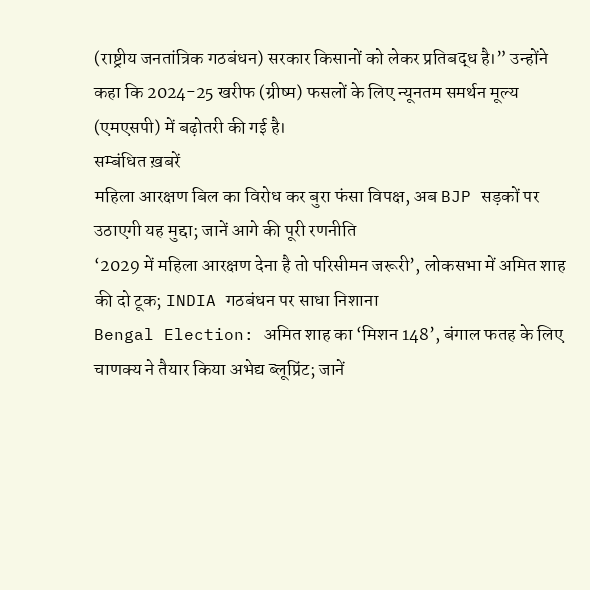(राष्ट्रीय जनतांत्रिक गठबंधन) सरकार किसानों को लेकर प्रतिबद्ध है।” उन्होंने कहा कि 2024-25 खरीफ (ग्रीष्म) फसलों के लिए न्यूनतम समर्थन मूल्य (एमएसपी) में बढ़ोतरी की गई है।
सम्बंधित ख़बरें
महिला आरक्षण बिल का विरोध कर बुरा फंसा विपक्ष, अब BJP सड़कों पर उठाएगी यह मुद्दा; जानें आगे की पूरी रणनीति
‘2029 में महिला आरक्षण देना है तो परिसीमन जरूरी’, लोकसभा में अमित शाह की दो टूक; INDIA गठबंधन पर साधा निशाना
Bengal Election: अमित शाह का ‘मिशन 148’, बंगाल फतह के लिए चाणक्य ने तैयार किया अभेद्य ब्लूप्रिंट; जानें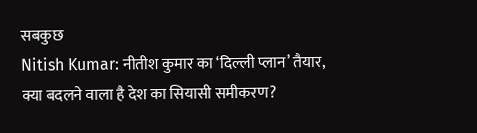सबकुछ
Nitish Kumar: नीतीश कुमार का ‘दिल्ली प्लान’ तैयार, क्या बदलने वाला है देश का सियासी समीकरण?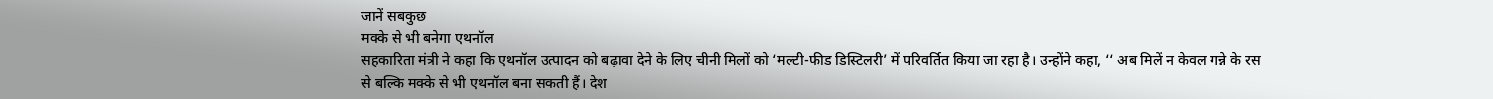जानें सबकुछ
मक्के से भी बनेगा एथनॉल
सहकारिता मंत्री ने कहा कि एथनॉल उत्पादन को बढ़ावा देने के लिए चीनी मिलों को ‘मल्टी-फीड डिस्टिलरी’ में परिवर्तित किया जा रहा है। उन्होंने कहा, ‘‘ अब मिलें न केवल गन्ने के रस से बल्कि मक्के से भी एथनॉल बना सकती हैं। देश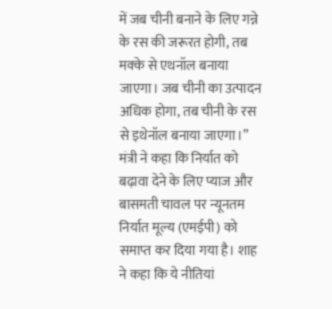में जब चीनी बनाने के लिए गन्ने के रस की जरूरत होगी, तब मक्के से एथनॉल बनाया जाएगा। जब चीनी का उत्पादन अधिक होगा, तब चीनी के रस से इथेनॉल बनाया जाएगा।” मंत्री ने कहा कि निर्यात को बढ़ावा देने के लिए प्याज और बासमती चावल पर न्यूनतम निर्यात मूल्य (एमईपी) को समाप्त कर दिया गया है। शाह ने कहा कि ये नीतियां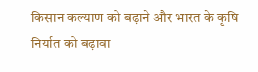किसान कल्याण को बढ़ाने और भारत के कृषि निर्यात को बढ़ावा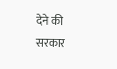देने की सरकार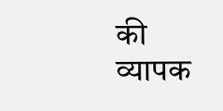की व्यापक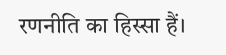रणनीति का हिस्सा हैं।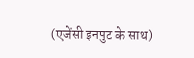(एजेंसी इनपुट के साथ)